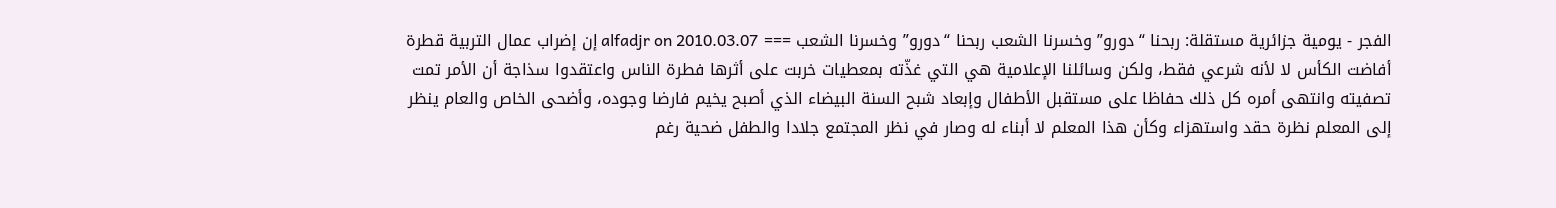الفجر - يومية جزائرية مستقلة: ربحنا “دورو” وخسرنا الشعب ربحنا “دورو” وخسرنا الشعب === alfadjr on 2010.03.07 إن إضراب عمال التربية قطرة أفاضت الكأس لا لأنه شرعي فقط، ولكن وسائلنا الإعلامية هي التي غذّته بمعطيات خربت على أثرها فطرة الناس واعتقدوا سذاجة أن الأمر تمت تصفيته وانتهى أمره كل ذلك حفاظا على مستقبل الأطفال وإبعاد شبح السنة البيضاء الذي أصبح يخيم فارضا وجوده، وأضحى الخاص والعام ينظر إلى المعلم نظرة حقد واستهزاء وكأن هذا المعلم لا أبناء له وصار في نظر المجتمع جلادا والطفل ضحية رغم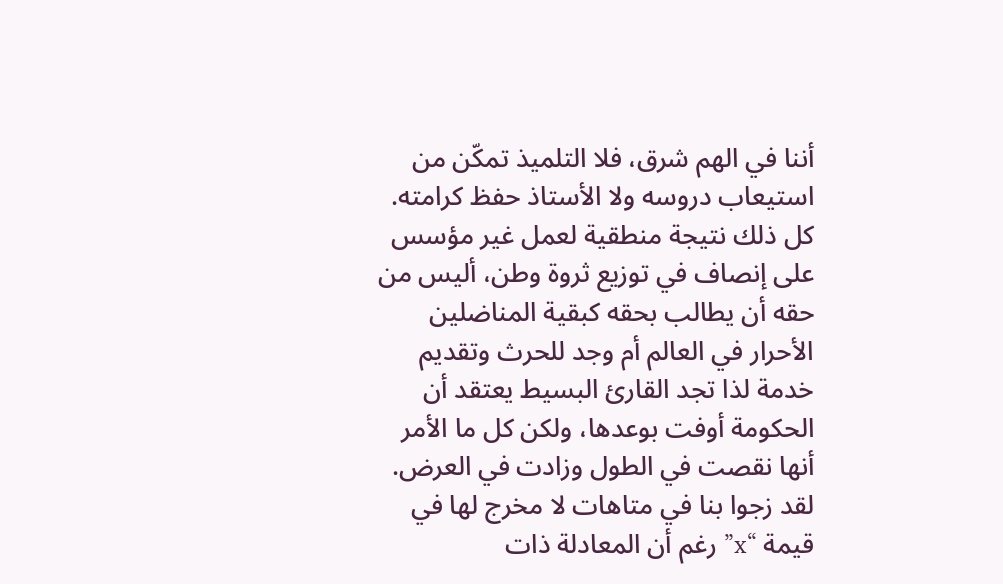أننا في الهم شرق، فلا التلميذ تمكّن من استيعاب دروسه ولا الأستاذ حفظ كرامته. كل ذلك نتيجة منطقية لعمل غير مؤسس على إنصاف في توزيع ثروة وطن، أليس من حقه أن يطالب بحقه كبقية المناضلين الأحرار في العالم أم وجد للحرث وتقديم خدمة لذا تجد القارئ البسيط يعتقد أن الحكومة أوفت بوعدها، ولكن كل ما الأمر أنها نقصت في الطول وزادت في العرض. لقد زجوا بنا في متاهات لا مخرج لها في قيمة “x” رغم أن المعادلة ذات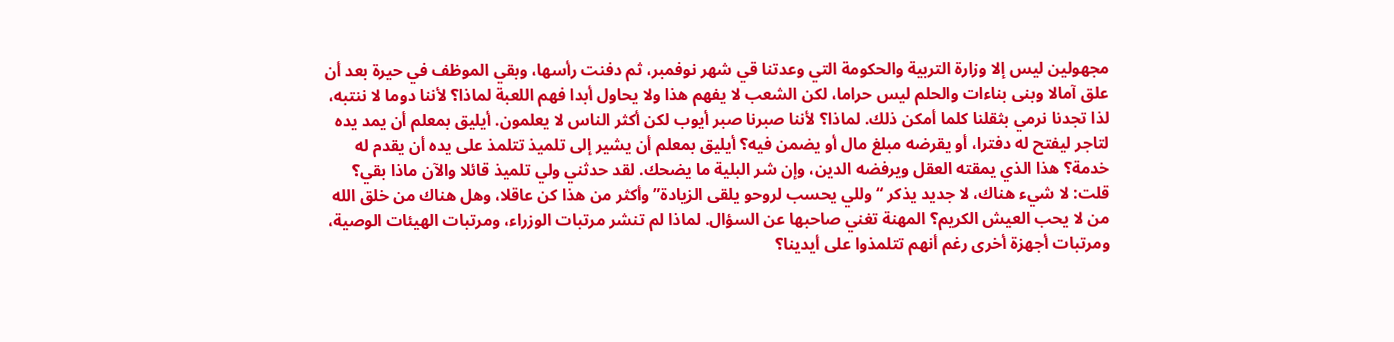مجهولين ليس إلا وزارة التربية والحكومة التي وعدتنا قي شهر نوفمبر، ثم دفنت رأسها، وبقي الموظف في حيرة بعد أن علق آمالا وبنى بناءات والحلم ليس حراما، لكن الشعب لا يفهم هذا ولا يحاول أبدا فهم اللعبة لماذا؟ لأننا دوما لا ننتبه، لذا تجدنا نرمي بثقلنا كلما أمكن ذلك. لماذا؟ لأننا صبرنا صبر أيوب لكن أكثر الناس لا يعلمون. أيليق بمعلم أن يمد يده لتاجر ليفتح له دفترا، أو يقرضه مبلغ مال أو يضمن فيه؟ أيليق بمعلم أن يشير إلى تلميذ تتلمذ على يده أن يقدم له خدمة؟ هذا الذي يمقته العقل ويرفضه الدين، وإن شر البلية ما يضحك. لقد حدثني ولي تلميذ قائلا والآن ماذا بقي؟ قلت: لا شيء هناك، لا جديد يذكر “وللي يحسب لروحو يلقى الزيادة” وأكثر من هذا كن عاقلا، وهل هناك من خلق الله من لا يحب العيش الكريم؟ المهنة تغني صاحبها عن السؤال. لماذا لم تنشر مرتبات الوزراء، ومرتبات الهيئات الوصية، ومرتبات أجهزة أخرى رغم أنهم تتلمذوا على أيدينا؟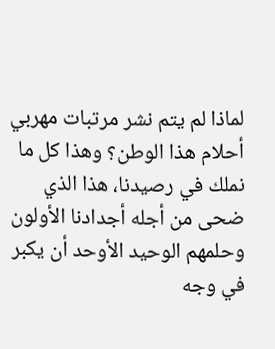لماذا لم يتم نشر مرتبات مهربي أحلام هذا الوطن؟ وهذا كل ما نملك في رصيدنا، هذا الذي ضحى من أجله أجدادنا الأولون وحلمهم الوحيد الأوحد أن يكبر في وجه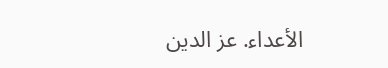الأعداء. عز الدين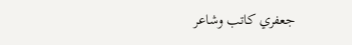جعفري كاتب وشاعر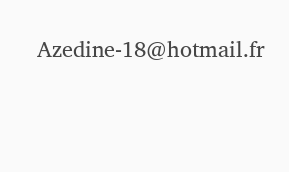Azedine-18@hotmail.fr